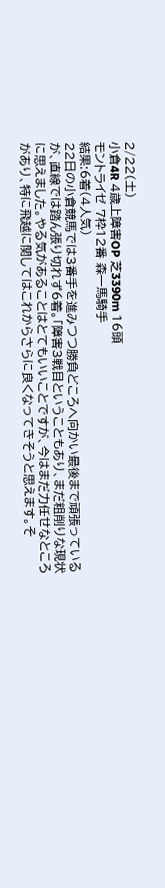2/22(土)
小倉4R 4歳上障害OP 芝3390m 16頭
モントライゼ 7枠12番 森一馬騎手
結果:6着(4人気)
22日の小倉競馬では3番手を進みつつ勝負どころへ向かい最後まで頑張っているが、直線では踏ん張り切れず6着。「障害3戦目ということもあり、まだ粗削りな現状に思えました。やる気があることはとてもいいことですが、今はまだ力任せなところがあり、特に飛越に関してはこれからさらに良くなってきそうと思えます。そ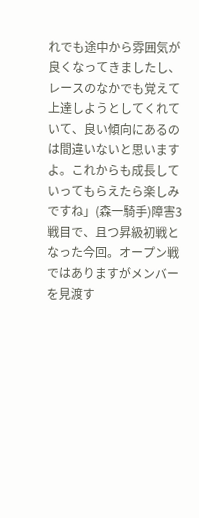れでも途中から雰囲気が良くなってきましたし、レースのなかでも覚えて上達しようとしてくれていて、良い傾向にあるのは間違いないと思いますよ。これからも成長していってもらえたら楽しみですね」(森一騎手)障害3戦目で、且つ昇級初戦となった今回。オープン戦ではありますがメンバーを見渡す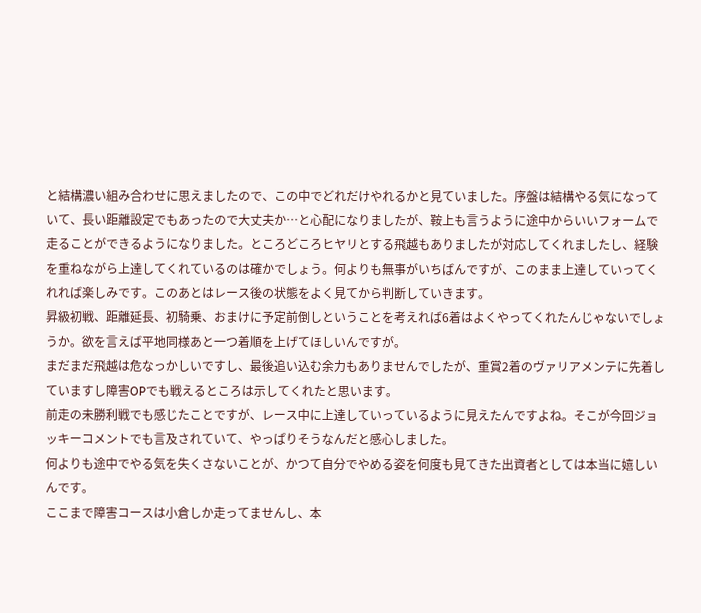と結構濃い組み合わせに思えましたので、この中でどれだけやれるかと見ていました。序盤は結構やる気になっていて、長い距離設定でもあったので大丈夫か…と心配になりましたが、鞍上も言うように途中からいいフォームで走ることができるようになりました。ところどころヒヤリとする飛越もありましたが対応してくれましたし、経験を重ねながら上達してくれているのは確かでしょう。何よりも無事がいちばんですが、このまま上達していってくれれば楽しみです。このあとはレース後の状態をよく見てから判断していきます。
昇級初戦、距離延長、初騎乗、おまけに予定前倒しということを考えれば6着はよくやってくれたんじゃないでしょうか。欲を言えば平地同様あと一つ着順を上げてほしいんですが。
まだまだ飛越は危なっかしいですし、最後追い込む余力もありませんでしたが、重賞2着のヴァリアメンテに先着していますし障害OPでも戦えるところは示してくれたと思います。
前走の未勝利戦でも感じたことですが、レース中に上達していっているように見えたんですよね。そこが今回ジョッキーコメントでも言及されていて、やっぱりそうなんだと感心しました。
何よりも途中でやる気を失くさないことが、かつて自分でやめる姿を何度も見てきた出資者としては本当に嬉しいんです。
ここまで障害コースは小倉しか走ってませんし、本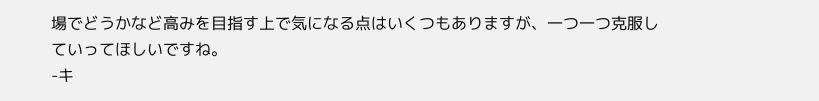場でどうかなど高みを目指す上で気になる点はいくつもありますが、一つ一つ克服していってほしいですね。
-キ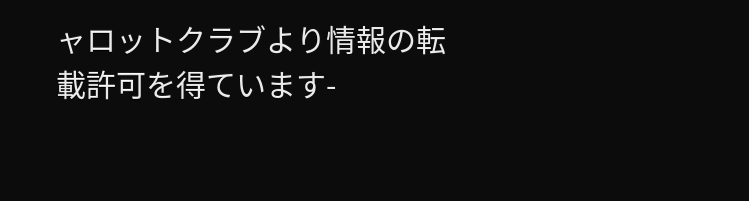ャロットクラブより情報の転載許可を得ています-